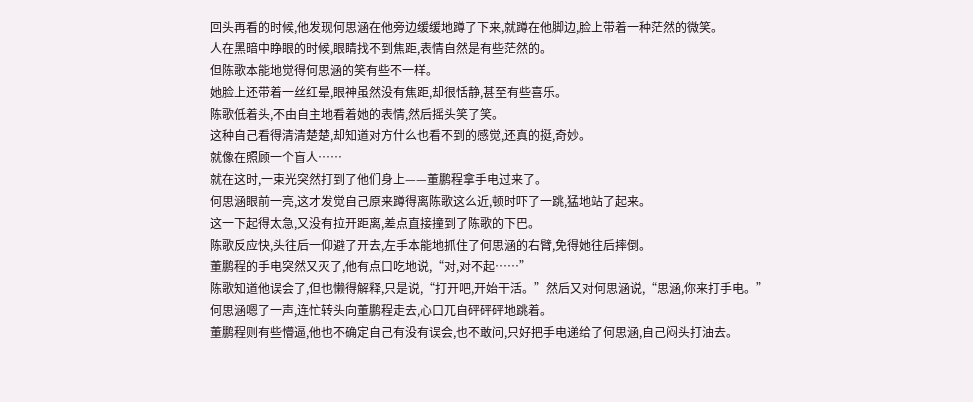回头再看的时候,他发现何思涵在他旁边缓缓地蹲了下来,就蹲在他脚边,脸上带着一种茫然的微笑。
人在黑暗中睁眼的时候,眼睛找不到焦距,表情自然是有些茫然的。
但陈歌本能地觉得何思涵的笑有些不一样。
她脸上还带着一丝红晕,眼神虽然没有焦距,却很恬静,甚至有些喜乐。
陈歌低着头,不由自主地看着她的表情,然后摇头笑了笑。
这种自己看得清清楚楚,却知道对方什么也看不到的感觉,还真的挺,奇妙。
就像在照顾一个盲人……
就在这时,一束光突然打到了他们身上——董鹏程拿手电过来了。
何思涵眼前一亮,这才发觉自己原来蹲得离陈歌这么近,顿时吓了一跳,猛地站了起来。
这一下起得太急,又没有拉开距离,差点直接撞到了陈歌的下巴。
陈歌反应快,头往后一仰避了开去,左手本能地抓住了何思涵的右臂,免得她往后摔倒。
董鹏程的手电突然又灭了,他有点口吃地说,“对,对不起……”
陈歌知道他误会了,但也懒得解释,只是说,“打开吧,开始干活。”然后又对何思涵说,“思涵,你来打手电。”
何思涵嗯了一声,连忙转头向董鹏程走去,心口兀自砰砰砰地跳着。
董鹏程则有些懵逼,他也不确定自己有没有误会,也不敢问,只好把手电递给了何思涵,自己闷头打油去。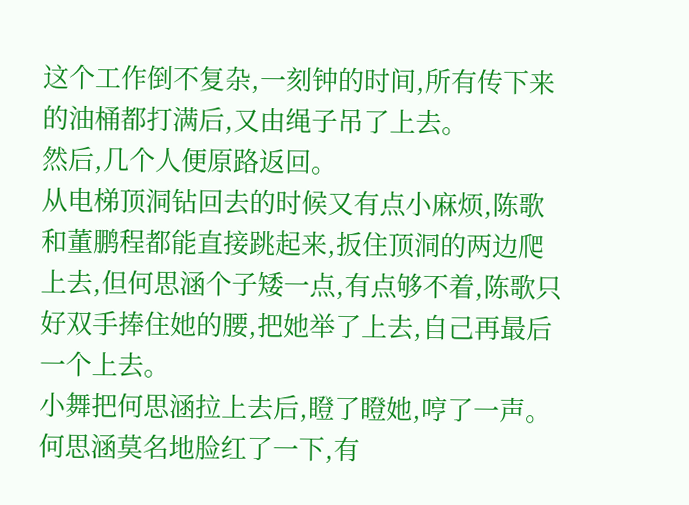这个工作倒不复杂,一刻钟的时间,所有传下来的油桶都打满后,又由绳子吊了上去。
然后,几个人便原路返回。
从电梯顶洞钻回去的时候又有点小麻烦,陈歌和董鹏程都能直接跳起来,扳住顶洞的两边爬上去,但何思涵个子矮一点,有点够不着,陈歌只好双手捧住她的腰,把她举了上去,自己再最后一个上去。
小舞把何思涵拉上去后,瞪了瞪她,哼了一声。
何思涵莫名地脸红了一下,有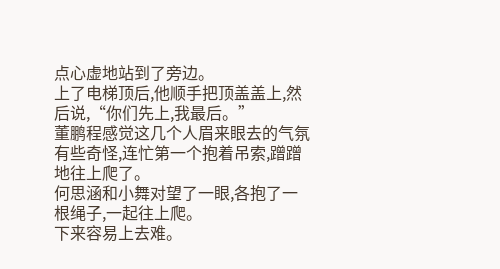点心虚地站到了旁边。
上了电梯顶后,他顺手把顶盖盖上,然后说,“你们先上,我最后。”
董鹏程感觉这几个人眉来眼去的气氛有些奇怪,连忙第一个抱着吊索,蹭蹭地往上爬了。
何思涵和小舞对望了一眼,各抱了一根绳子,一起往上爬。
下来容易上去难。